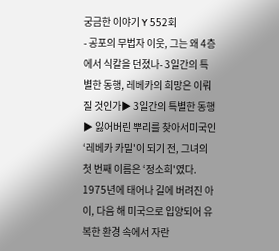궁금한 이야기 Y 552회
- 공포의 무법자 이웃, 그는 왜 4층에서 식칼을 던졌나- 3일간의 특별한 동행, 레베카의 희망은 이뤄질 것인가▶ 3일간의 특별한 동행▶ 잃어버린 뿌리를 찾아서미국인 ‘레베카 카밀'이 되기 전, 그녀의 첫 번째 이름은 ‘정소희'였다. 1975년에 태어나 길에 버려진 아이, 다음 해 미국으로 입양되어 유복한 환경 속에서 자란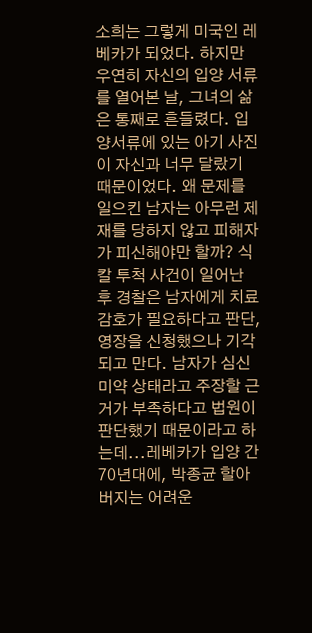소희는 그렇게 미국인 레베카가 되었다. 하지만 우연히 자신의 입양 서류를 열어본 날, 그녀의 삶은 통째로 흔들렸다. 입양서류에 있는 아기 사진이 자신과 너무 달랐기 때문이었다. 왜 문제를 일으킨 남자는 아무런 제재를 당하지 않고 피해자가 피신해야만 할까? 식칼 투척 사건이 일어난 후 경찰은 남자에게 치료감호가 필요하다고 판단, 영장을 신청했으나 기각되고 만다. 남자가 심신미약 상태라고 주장할 근거가 부족하다고 법원이 판단했기 때문이라고 하는데...레베카가 입양 간 70년대에, 박종균 할아버지는 어려운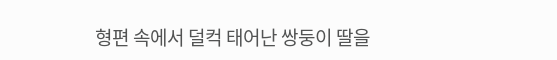형편 속에서 덜컥 태어난 쌍둥이 딸을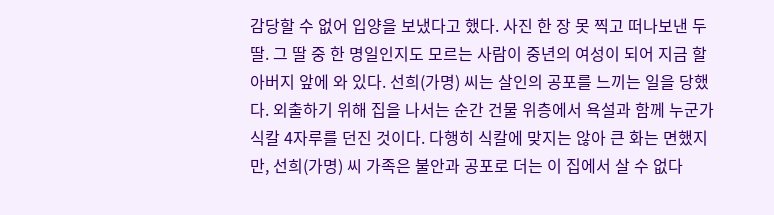감당할 수 없어 입양을 보냈다고 했다. 사진 한 장 못 찍고 떠나보낸 두 딸. 그 딸 중 한 명일인지도 모르는 사람이 중년의 여성이 되어 지금 할아버지 앞에 와 있다. 선희(가명) 씨는 살인의 공포를 느끼는 일을 당했다. 외출하기 위해 집을 나서는 순간 건물 위층에서 욕설과 함께 누군가 식칼 4자루를 던진 것이다. 다행히 식칼에 맞지는 않아 큰 화는 면했지만, 선희(가명) 씨 가족은 불안과 공포로 더는 이 집에서 살 수 없다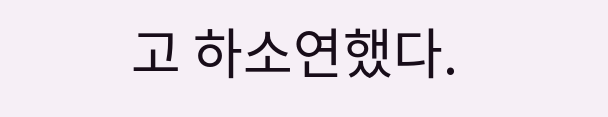고 하소연했다.